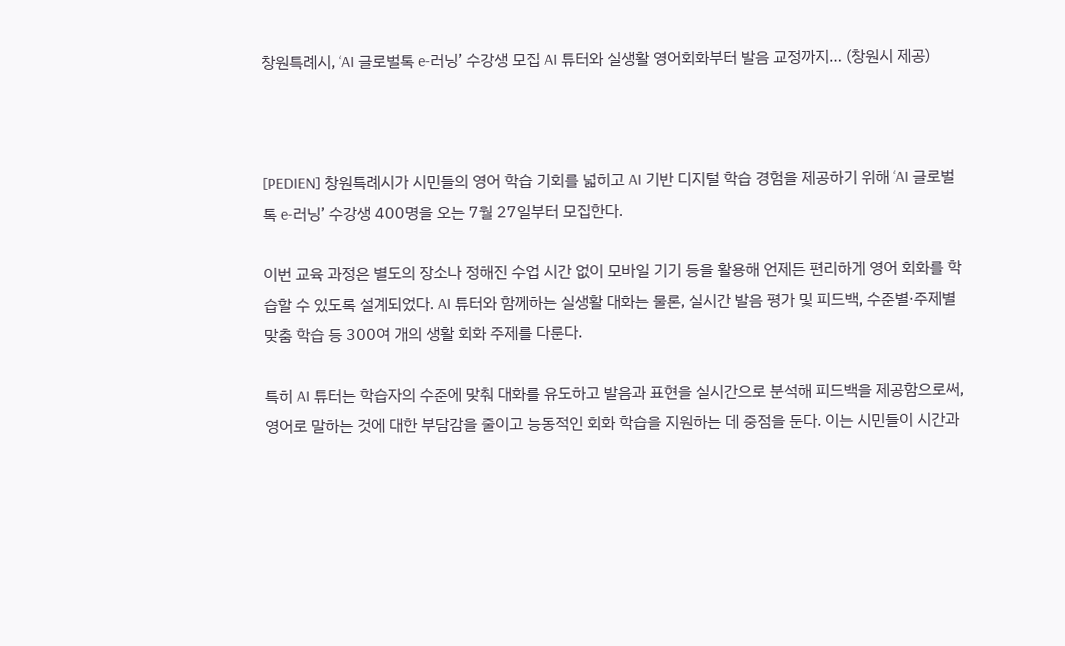창원특례시, ‘AI 글로벌톡 e-러닝’ 수강생 모집 AI 튜터와 실생활 영어회화부터 발음 교정까지… (창원시 제공)



[PEDIEN] 창원특례시가 시민들의 영어 학습 기회를 넓히고 AI 기반 디지털 학습 경험을 제공하기 위해 ‘AI 글로벌톡 e-러닝’ 수강생 400명을 오는 7월 27일부터 모집한다.

이번 교육 과정은 별도의 장소나 정해진 수업 시간 없이 모바일 기기 등을 활용해 언제든 편리하게 영어 회화를 학습할 수 있도록 설계되었다. AI 튜터와 함께하는 실생활 대화는 물론, 실시간 발음 평가 및 피드백, 수준별·주제별 맞춤 학습 등 300여 개의 생활 회화 주제를 다룬다.

특히 AI 튜터는 학습자의 수준에 맞춰 대화를 유도하고 발음과 표현을 실시간으로 분석해 피드백을 제공함으로써, 영어로 말하는 것에 대한 부담감을 줄이고 능동적인 회화 학습을 지원하는 데 중점을 둔다. 이는 시민들이 시간과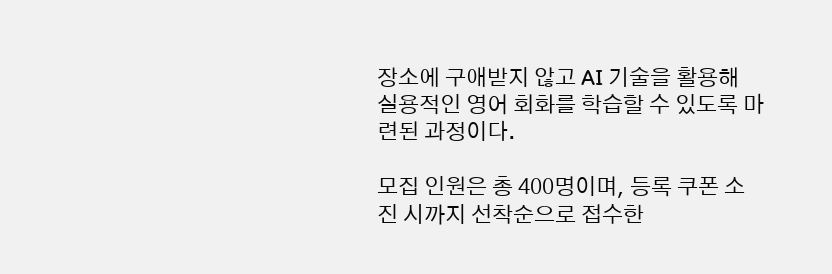장소에 구애받지 않고 AI 기술을 활용해 실용적인 영어 회화를 학습할 수 있도록 마련된 과정이다.

모집 인원은 총 400명이며, 등록 쿠폰 소진 시까지 선착순으로 접수한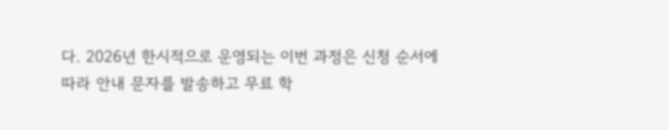다. 2026년 한시적으로 운영되는 이번 과정은 신청 순서에 따라 안내 문자를 발송하고 무료 학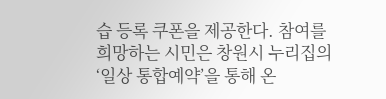습 등록 쿠폰을 제공한다. 참여를 희망하는 시민은 창원시 누리집의 ‘일상 통합예약’을 통해 온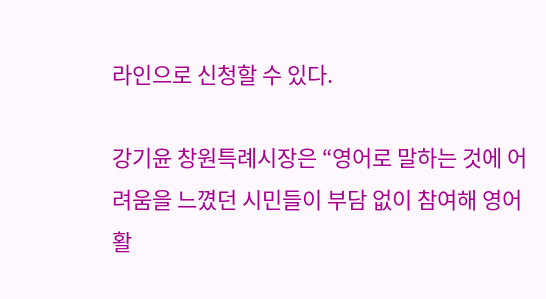라인으로 신청할 수 있다.

강기윤 창원특례시장은 “영어로 말하는 것에 어려움을 느꼈던 시민들이 부담 없이 참여해 영어 활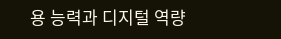용 능력과 디지털 역량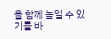을 함께 높일 수 있기를 바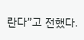란다”고 전했다.